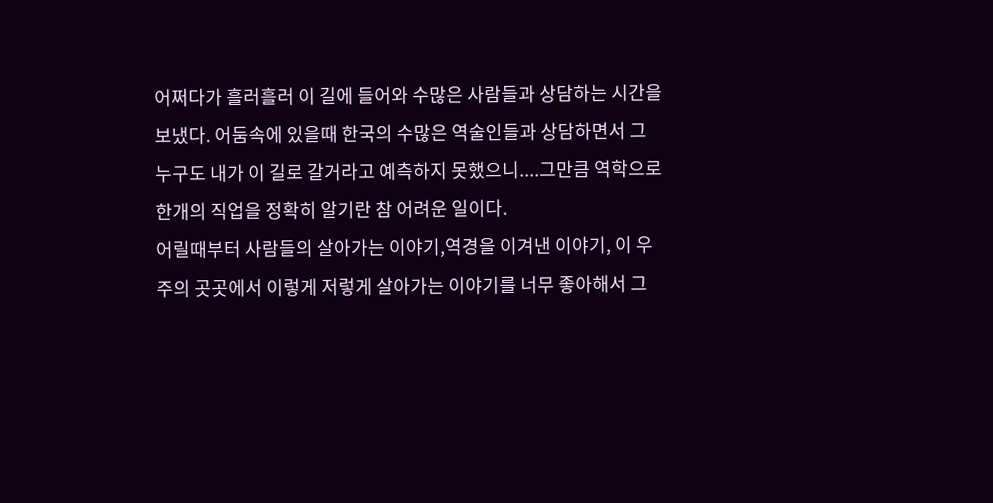어쩌다가 흘러흘러 이 길에 들어와 수많은 사람들과 상담하는 시간을 보냈다. 어둠속에 있을때 한국의 수많은 역술인들과 상담하면서 그 누구도 내가 이 길로 갈거라고 예측하지 못했으니....그만큼 역학으로 한개의 직업을 정확히 알기란 참 어려운 일이다.
어릴때부터 사람들의 살아가는 이야기,역경을 이겨낸 이야기, 이 우주의 곳곳에서 이렇게 저렇게 살아가는 이야기를 너무 좋아해서 그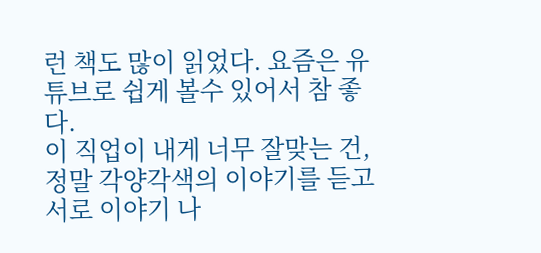런 책도 많이 읽었다. 요즘은 유튜브로 쉽게 볼수 있어서 참 좋다.
이 직업이 내게 너무 잘맞는 건, 정말 각양각색의 이야기를 듣고 서로 이야기 나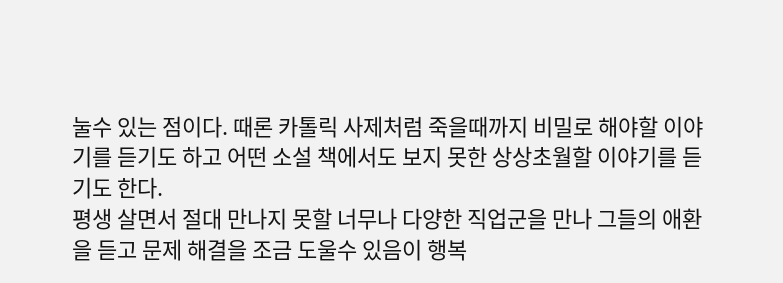눌수 있는 점이다. 때론 카톨릭 사제처럼 죽을때까지 비밀로 해야할 이야기를 듣기도 하고 어떤 소설 책에서도 보지 못한 상상초월할 이야기를 듣기도 한다.
평생 살면서 절대 만나지 못할 너무나 다양한 직업군을 만나 그들의 애환을 듣고 문제 해결을 조금 도울수 있음이 행복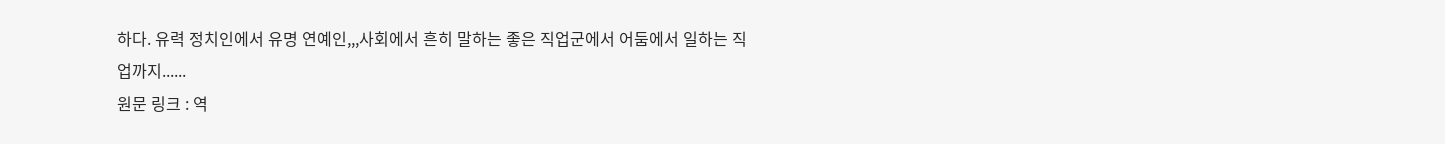하다. 유력 정치인에서 유명 연예인,,,사회에서 흔히 말하는 좋은 직업군에서 어둠에서 일하는 직업까지......
원문 링크 : 역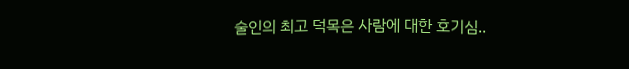술인의 최고 덕목은 사람에 대한 호기심..